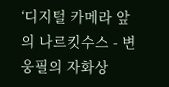‘디지털 카메라 앞의 나르킷수스 - 변웅필의 자화상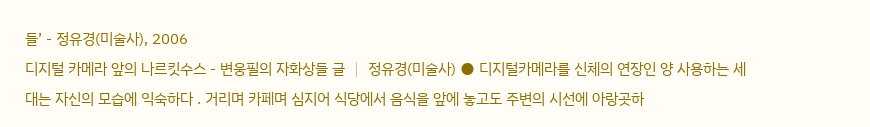들’ - 정유경(미술사), 2006
디지털 카메라 앞의 나르킷수스 - 변웅필의 자화상들 글 │ 정유경(미술사) ● 디지털카메라를 신체의 연장인 양 사용하는 세대는 자신의 모습에 익숙하다 . 거리며 카페며 심지어 식당에서 음식을 앞에 놓고도 주변의 시선에 아랑곳하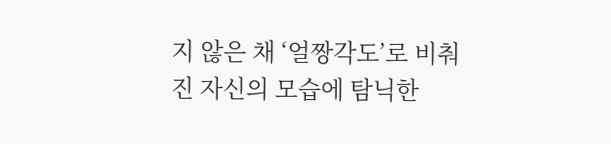지 않은 채 ‘얼짱각도’로 비춰진 자신의 모습에 탐닉한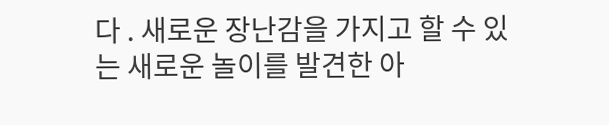다 . 새로운 장난감을 가지고 할 수 있는 새로운 놀이를 발견한 아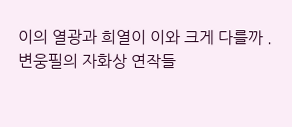이의 열광과 희열이 이와 크게 다를까 . 변웅필의 자화상 연작들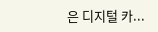은 디지털 카...